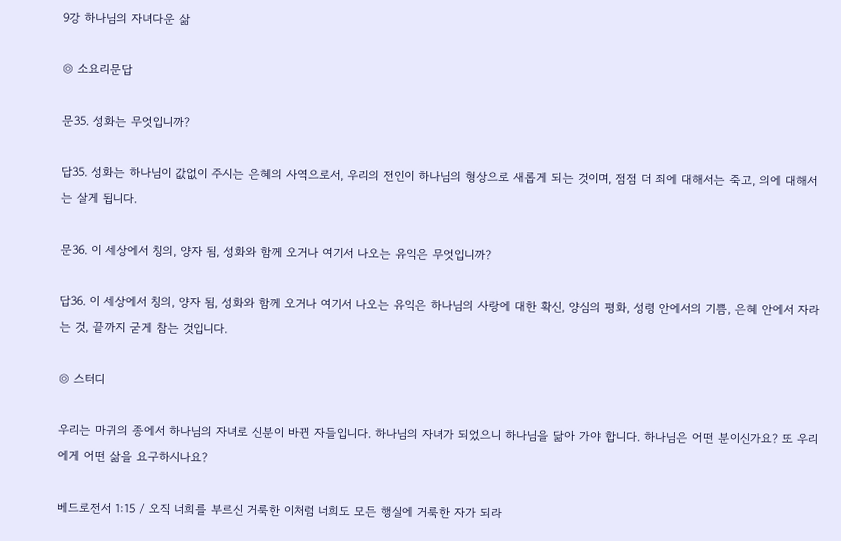9강 하나님의 자녀다운 삶

◎ 소요리문답

문35. 성화는 무엇입니까?

답35. 성화는 하나님이 값없이 주시는 은혜의 사역으로서, 우리의 전인이 하나님의 형상으로 새롭게 되는 것이며, 점점 더 죄에 대해서는 죽고, 의에 대해서는 살게 됩니다.

문36. 이 세상에서 칭의, 양자 됨, 성화와 함께 오거나 여기서 나오는 유익은 무엇입니까?

답36. 이 세상에서 칭의, 양자 됨, 성화와 함께 오거나 여기서 나오는 유익은 하나님의 사랑에 대한 확신, 양심의 평화, 성령 안에서의 기쁨, 은혜 안에서 자라는 것, 끝까지 굳게 참는 것입니다.

◎ 스터디

우리는 마귀의 종에서 하나님의 자녀로 신분이 바뀐 자들입니다. 하나님의 자녀가 되었으니 하나님을 닮아 가야 합니다. 하나님은 어떤 분이신가요? 또 우리에게 어떤 삶을 요구하시나요?

베드로전서 1:15 / 오직 너희를 부르신 거룩한 이처럼 너희도 모든 행실에 거룩한 자가 되라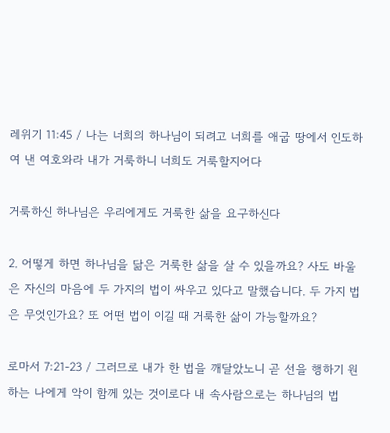레위기 11:45 / 나는 너희의 하나님이 되려고 너희를 애굽 땅에서 인도하여 낸 여호와라 내가 거룩하니 너희도 거룩할지어다

거룩하신 하나님은 우리에게도 거룩한 삶을 요구하신다

2. 어떻게 하면 하나님을 닮은 거룩한 삶을 살 수 있을까요? 사도 바울은 자신의 마음에 두 가지의 법이 싸우고 있다고 말했습니다. 두 가지 법은 무엇인가요? 또 어떤 법이 이길 때 거룩한 삶이 가능할까요?

로마서 7:21-23 / 그러므로 내가 한 법을 깨달았노니 곧 선을 행하기 원하는 나에게 악이 함께 있는 것이로다 내 속사람으로는 하나님의 법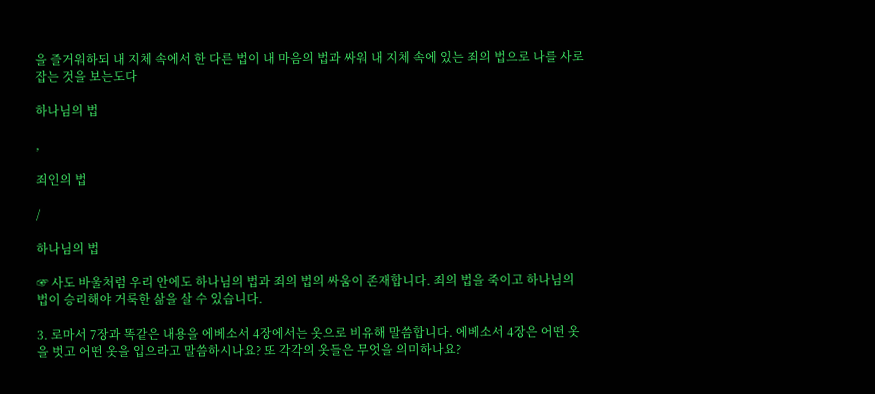을 즐거워하되 내 지체 속에서 한 다른 법이 내 마음의 법과 싸워 내 지체 속에 있는 죄의 법으로 나를 사로잡는 것을 보는도다

하나님의 법

,

죄인의 법

/

하나님의 법

☞ 사도 바울처럼 우리 안에도 하나님의 법과 죄의 법의 싸움이 존재합니다. 죄의 법을 죽이고 하나님의 법이 승리해야 거룩한 삶을 살 수 있습니다.

3. 로마서 7장과 똑같은 내용을 에베소서 4장에서는 옷으로 비유해 말씀합니다. 에베소서 4장은 어떤 옷을 벗고 어떤 옷을 입으라고 말씀하시나요? 또 각각의 옷들은 무엇을 의미하나요?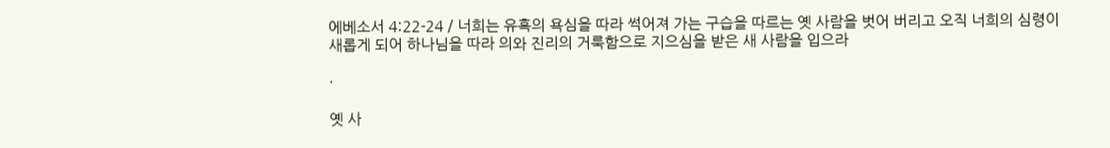에베소서 4:22-24 / 너희는 유혹의 욕심을 따라 썩어져 가는 구습을 따르는 옛 사람을 벗어 버리고 오직 너희의 심령이 새롭게 되어 하나님을 따라 의와 진리의 거룩함으로 지으심을 받은 새 사람을 입으라

·

옛 사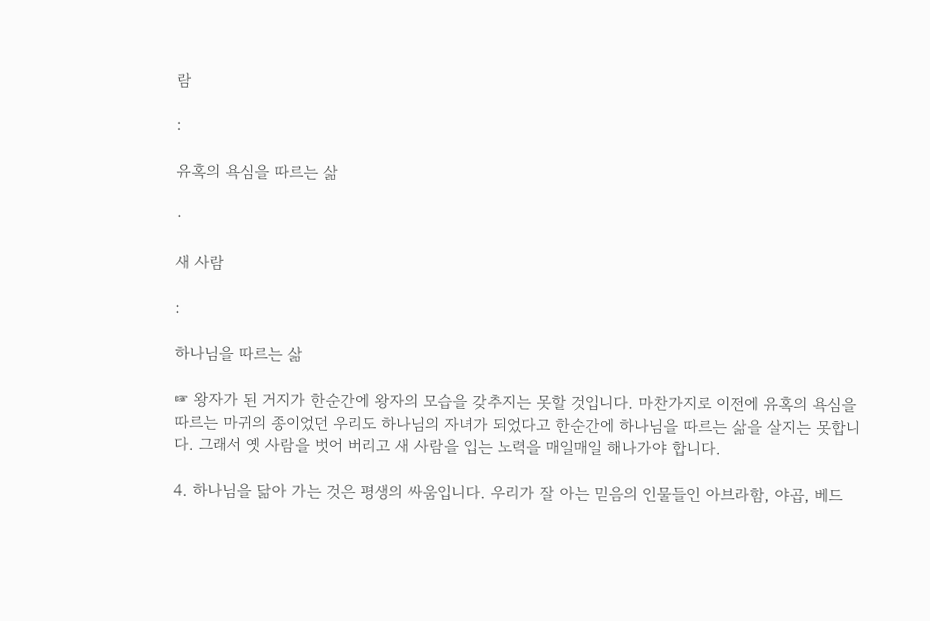람

:

유혹의 욕심을 따르는 삶

·

새 사람

:

하나님을 따르는 삶

☞ 왕자가 된 거지가 한순간에 왕자의 모습을 갖추지는 못할 것입니다. 마찬가지로 이전에 유혹의 욕심을 따르는 마귀의 종이었던 우리도 하나님의 자녀가 되었다고 한순간에 하나님을 따르는 삶을 살지는 못합니다. 그래서 옛 사람을 벗어 버리고 새 사람을 입는 노력을 매일매일 해나가야 합니다.

4. 하나님을 닮아 가는 것은 평생의 싸움입니다. 우리가 잘 아는 믿음의 인물들인 아브라함, 야곱, 베드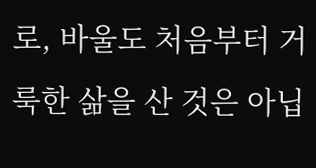로, 바울도 처음부터 거룩한 삶을 산 것은 아닙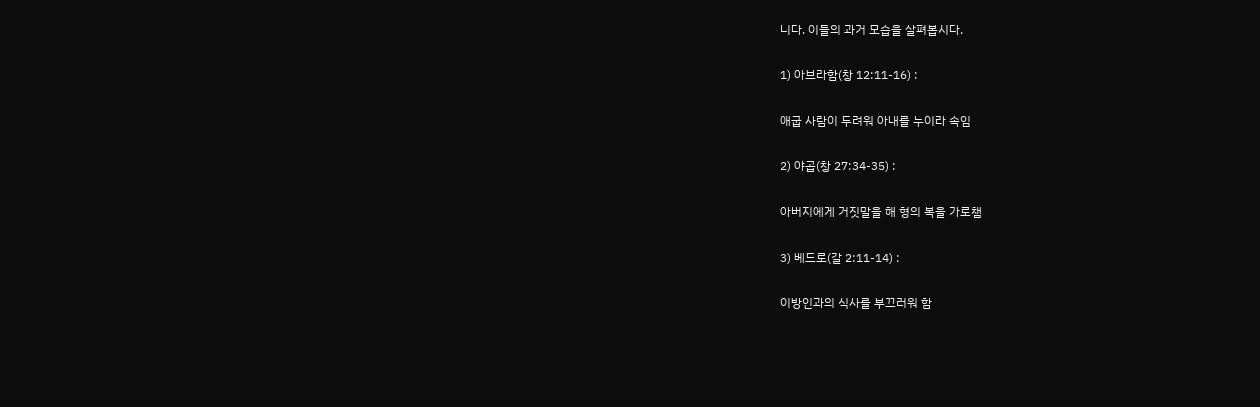니다. 이들의 과거 모습을 살펴봅시다.

1) 아브라함(창 12:11-16) :

애굽 사람이 두려워 아내를 누이라 속임

2) 야곱(창 27:34-35) :

아버지에게 거짓말을 해 형의 복을 가로챔

3) 베드로(갈 2:11-14) :

이방인과의 식사를 부끄러워 함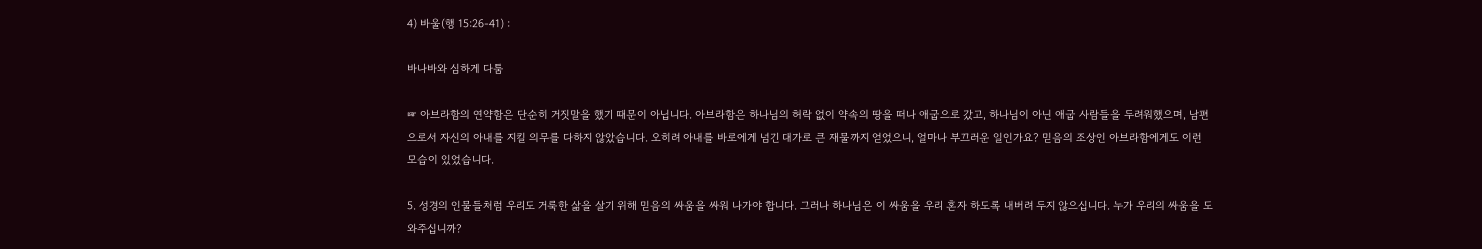4) 바울(행 15:26-41) :

바나바와 심하게 다툼

☞ 아브라함의 연약함은 단순히 거짓말을 했기 때문이 아닙니다. 아브라함은 하나님의 허락 없이 약속의 땅을 떠나 애굽으로 갔고, 하나님이 아닌 애굽 사람들을 두려워했으며, 남편으로서 자신의 아내를 지킬 의무를 다하지 않았습니다. 오히려 아내를 바로에게 넘긴 대가로 큰 재물까지 얻었으니, 얼마나 부끄러운 일인가요? 믿음의 조상인 아브라함에게도 이런 모습이 있었습니다.

5. 성경의 인물들처럼 우리도 거룩한 삶을 살기 위해 믿음의 싸움을 싸워 나가야 합니다. 그러나 하나님은 이 싸움을 우리 혼자 하도록 내버려 두지 않으십니다. 누가 우리의 싸움을 도와주십니까?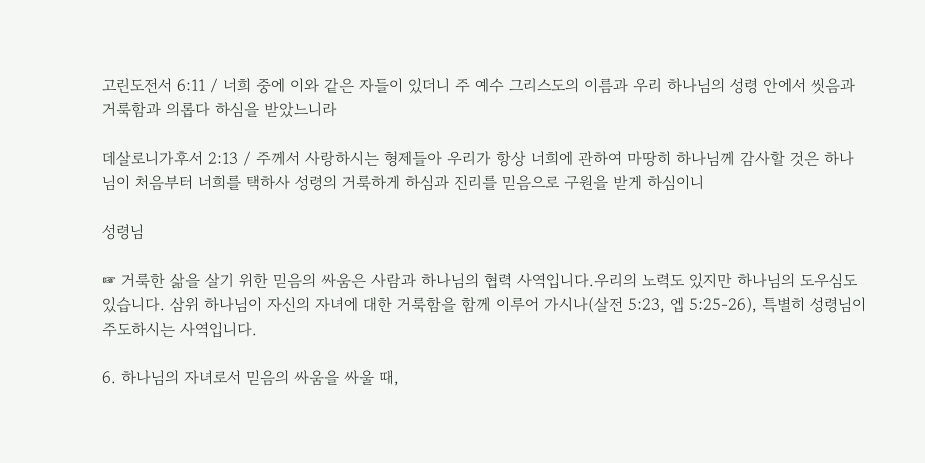고린도전서 6:11 / 너희 중에 이와 같은 자들이 있더니 주 예수 그리스도의 이름과 우리 하나님의 성령 안에서 씻음과 거룩함과 의롭다 하심을 받았느니라

데살로니가후서 2:13 / 주께서 사랑하시는 형제들아 우리가 항상 너희에 관하여 마땅히 하나님께 감사할 것은 하나님이 처음부터 너희를 택하사 성령의 거룩하게 하심과 진리를 믿음으로 구원을 받게 하심이니

성령님

☞ 거룩한 삶을 살기 위한 믿음의 싸움은 사람과 하나님의 협력 사역입니다.우리의 노력도 있지만 하나님의 도우심도 있습니다. 삼위 하나님이 자신의 자녀에 대한 거룩함을 함께 이루어 가시나(살전 5:23, 엡 5:25-26), 특별히 성령님이 주도하시는 사역입니다.

6. 하나님의 자녀로서 믿음의 싸움을 싸울 때,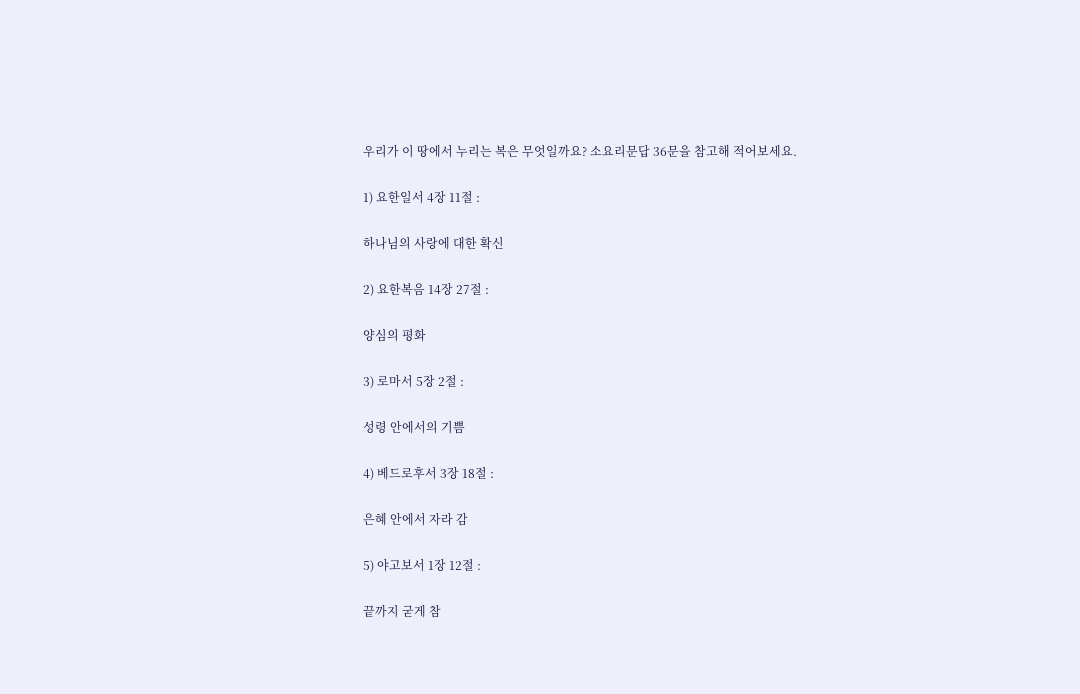우리가 이 땅에서 누리는 복은 무엇일까요? 소요리문답 36문을 참고해 적어보세요.

1) 요한일서 4장 11절 :

하나님의 사랑에 대한 확신

2) 요한복음 14장 27절 :

양심의 평화

3) 로마서 5장 2절 :

성령 안에서의 기쁨

4) 베드로후서 3장 18절 :

은혜 안에서 자라 감

5) 야고보서 1장 12절 :

끝까지 굳게 참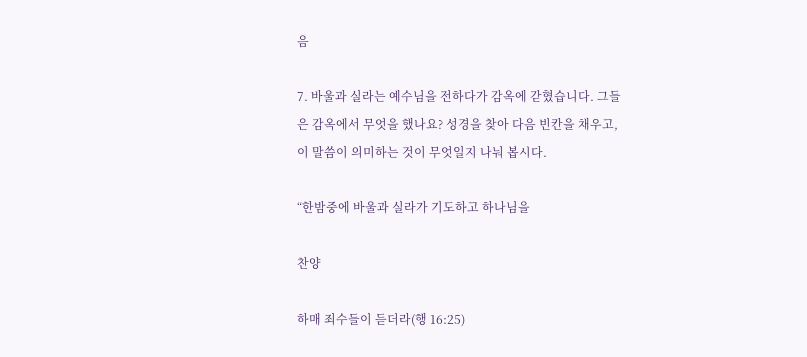음

7. 바울과 실라는 예수님을 전하다가 감옥에 갇혔습니다. 그들은 감옥에서 무엇을 했나요? 성경을 찾아 다음 빈칸을 채우고, 이 말씀이 의미하는 것이 무엇일지 나눠 봅시다.

“한밤중에 바울과 실라가 기도하고 하나님을

찬양

하매 죄수들이 듣더라(행 16:25)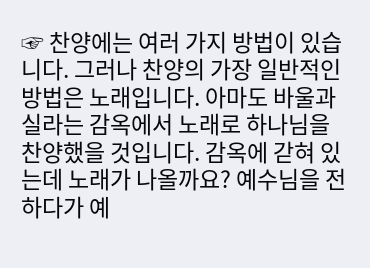☞ 찬양에는 여러 가지 방법이 있습니다. 그러나 찬양의 가장 일반적인 방법은 노래입니다. 아마도 바울과 실라는 감옥에서 노래로 하나님을 찬양했을 것입니다. 감옥에 갇혀 있는데 노래가 나올까요? 예수님을 전하다가 예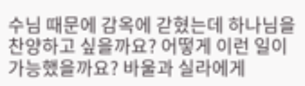수님 때문에 감옥에 갇혔는데 하나님을 찬양하고 싶을까요? 어떻게 이런 일이 가능했을까요? 바울과 실라에게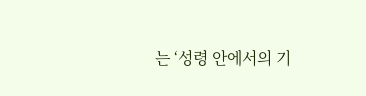는 ‘성령 안에서의 기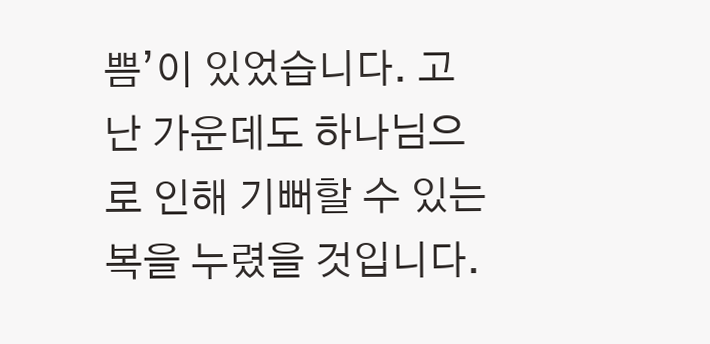쁨’이 있었습니다. 고난 가운데도 하나님으로 인해 기뻐할 수 있는 복을 누렸을 것입니다.